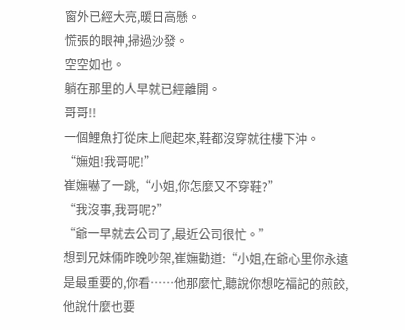窗外已經大亮,暖日高懸。
慌張的眼神,掃過沙發。
空空如也。
躺在那里的人早就已經離開。
哥哥!!
一個鯉魚打從床上爬起來,鞋都沒穿就往樓下沖。
“嫵姐!我哥呢!”
崔嫵嚇了一跳,“小姐,你怎麼又不穿鞋?”
“我沒事,我哥呢?”
“爺一早就去公司了,最近公司很忙。”
想到兄妹倆昨晚吵架,崔嫵勸道:“小姐,在爺心里你永遠是最重要的,你看……他那麼忙,聽說你想吃福記的煎餃,他說什麼也要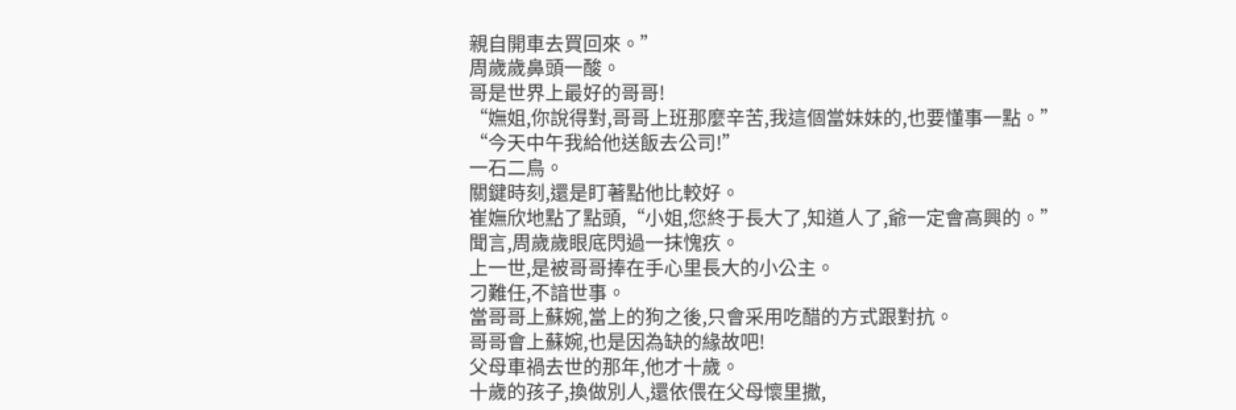親自開車去買回來。”
周歲歲鼻頭一酸。
哥是世界上最好的哥哥!
“嫵姐,你說得對,哥哥上班那麼辛苦,我這個當妹妹的,也要懂事一點。”
“今天中午我給他送飯去公司!”
一石二鳥。
關鍵時刻,還是盯著點他比較好。
崔嫵欣地點了點頭,“小姐,您終于長大了,知道人了,爺一定會高興的。”
聞言,周歲歲眼底閃過一抹愧疚。
上一世,是被哥哥捧在手心里長大的小公主。
刁難任,不諳世事。
當哥哥上蘇婉,當上的狗之後,只會采用吃醋的方式跟對抗。
哥哥會上蘇婉,也是因為缺的緣故吧!
父母車禍去世的那年,他才十歲。
十歲的孩子,換做別人,還依偎在父母懷里撒,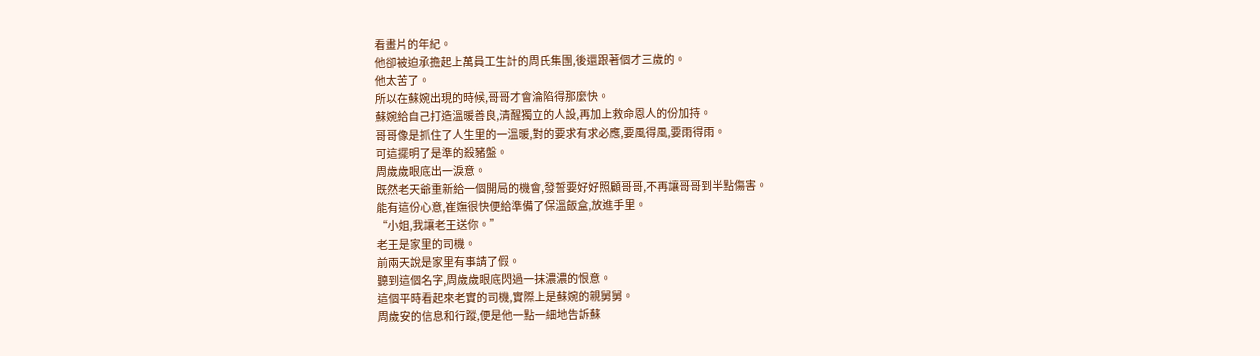看畫片的年紀。
他卻被迫承擔起上萬員工生計的周氏集團,後還跟著個才三歲的。
他太苦了。
所以在蘇婉出現的時候,哥哥才會淪陷得那麼快。
蘇婉給自己打造溫暖善良,清醒獨立的人設,再加上救命恩人的份加持。
哥哥像是抓住了人生里的一溫暖,對的要求有求必應,要風得風,要雨得雨。
可這擺明了是準的殺豬盤。
周歲歲眼底出一淚意。
既然老天爺重新給一個開局的機會,發誓要好好照顧哥哥,不再讓哥哥到半點傷害。
能有這份心意,崔嫵很快便給準備了保溫飯盒,放進手里。
“小姐,我讓老王送你。”
老王是家里的司機。
前兩天說是家里有事請了假。
聽到這個名字,周歲歲眼底閃過一抹濃濃的恨意。
這個平時看起來老實的司機,實際上是蘇婉的親舅舅。
周歲安的信息和行蹤,便是他一點一細地告訴蘇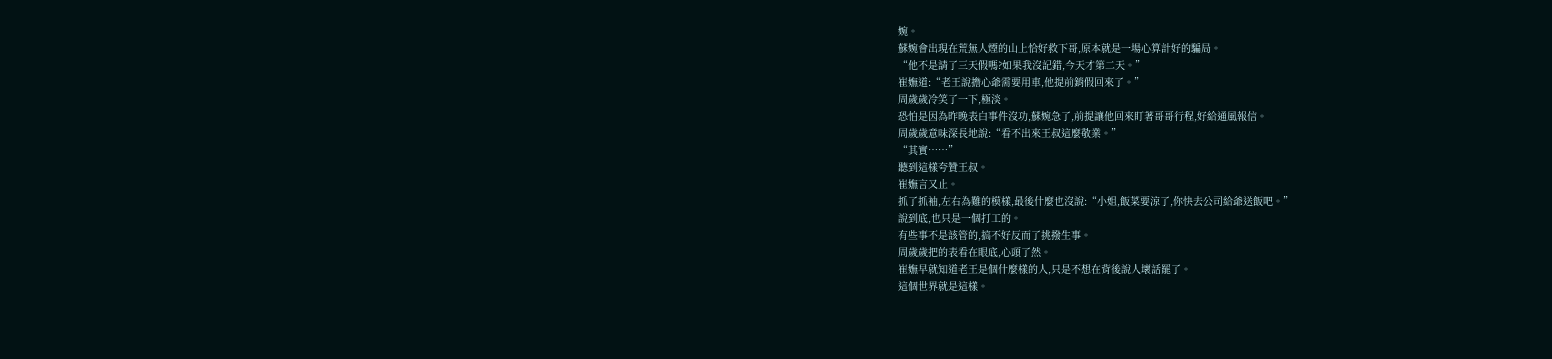婉。
蘇婉會出現在荒無人煙的山上恰好救下哥,原本就是一場心算計好的騙局。
“他不是請了三天假嗎?如果我沒記錯,今天才第二天。”
崔嫵道:“老王說擔心爺需要用車,他提前銷假回來了。”
周歲歲冷笑了一下,極淡。
恐怕是因為昨晚表白事件沒功,蘇婉急了,前提讓他回來盯著哥哥行程,好給通風報信。
周歲歲意味深長地說:“看不出來王叔這麼敬業。”
“其實……”
聽到這樣夸贊王叔。
崔嫵言又止。
抓了抓袖,左右為難的模樣,最後什麼也沒說:“小姐,飯菜要涼了,你快去公司給爺送飯吧。”
說到底,也只是一個打工的。
有些事不是該管的,搞不好反而了挑撥生事。
周歲歲把的表看在眼底,心頭了然。
崔嫵早就知道老王是個什麼樣的人,只是不想在背後說人壞話罷了。
這個世界就是這樣。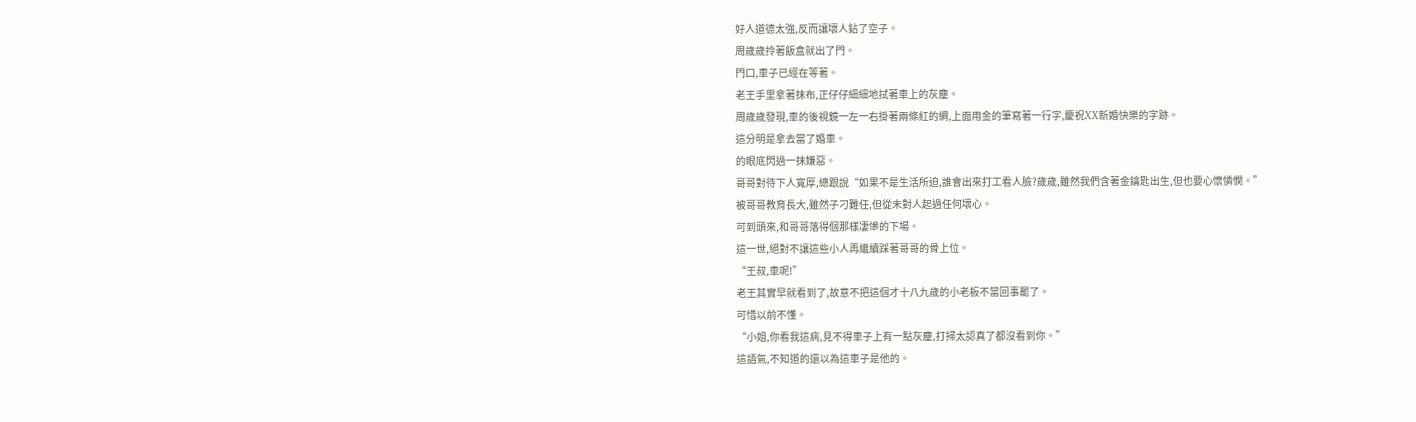好人道德太強,反而讓壞人鉆了空子。
周歲歲拎著飯盒就出了門。
門口,車子已經在等著。
老王手里拿著抹布,正仔仔細細地拭著車上的灰塵。
周歲歲發現,車的後視鏡一左一右掛著兩條紅的綢,上面用金的筆寫著一行字,慶祝XX新婚快樂的字跡。
這分明是拿去當了婚車。
的眼底閃過一抹嫌惡。
哥哥對待下人寬厚,總跟說“如果不是生活所迫,誰會出來打工看人臉?歲歲,雖然我們含著金鑰匙出生,但也要心懷憐憫。”
被哥哥教育長大,雖然子刁難任,但從未對人起過任何壞心。
可到頭來,和哥哥落得個那樣凄慘的下場。
這一世,絕對不讓這些小人再繼續踩著哥哥的骨上位。
“王叔,車呢!”
老王其實早就看到了,故意不把這個才十八九歲的小老板不當回事罷了。
可惜以前不懂。
“小姐,你看我這病,見不得車子上有一點灰塵,打掃太認真了都沒看到你。”
這語氣,不知道的還以為這車子是他的。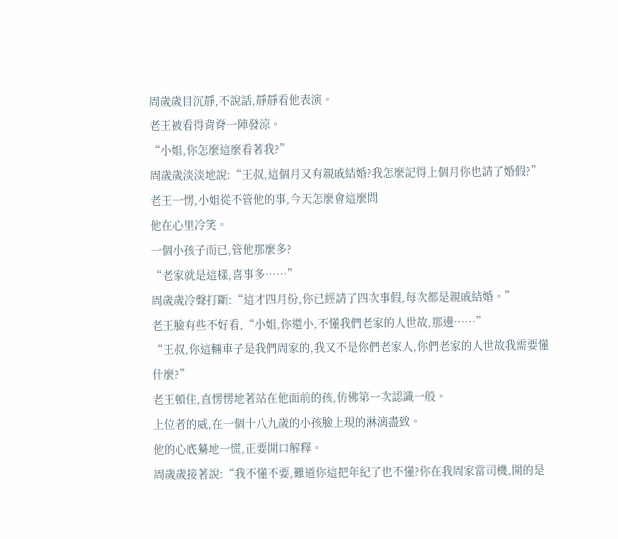周歲歲目沉靜,不說話,靜靜看他表演。
老王被看得背脊一陣發涼。
“小姐,你怎麼這麼看著我?”
周歲歲淡淡地說:“王叔,這個月又有親戚結婚?我怎麼記得上個月你也請了婚假?”
老王一愣,小姐從不管他的事,今天怎麼會這麼問
他在心里冷笑。
一個小孩子而已,管他那麼多?
“老家就是這樣,喜事多……”
周歲歲冷聲打斷:“這才四月份,你已經請了四次事假,每次都是親戚結婚。”
老王臉有些不好看,“小姐,你還小,不懂我們老家的人世故,那邊……”
“王叔,你這輛車子是我們周家的,我又不是你們老家人,你們老家的人世故我需要懂什麼?”
老王頓住,直愣愣地著站在他面前的孩,仿佛第一次認識一般。
上位者的威,在一個十八九歲的小孩臉上現的淋漓盡致。
他的心底驀地一慌,正要開口解釋。
周歲歲接著說:“我不懂不要,難道你這把年紀了也不懂?你在我周家當司機,開的是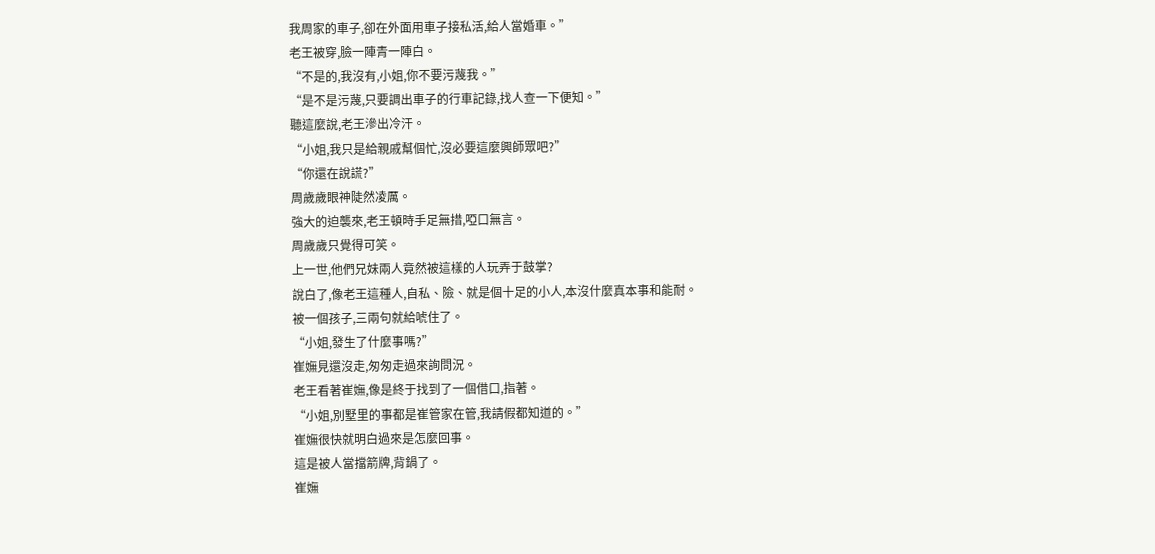我周家的車子,卻在外面用車子接私活,給人當婚車。”
老王被穿,臉一陣青一陣白。
“不是的,我沒有,小姐,你不要污蔑我。”
“是不是污蔑,只要調出車子的行車記錄,找人查一下便知。”
聽這麼說,老王滲出冷汗。
“小姐,我只是給親戚幫個忙,沒必要這麼興師眾吧?”
“你還在說謊?”
周歲歲眼神陡然凌厲。
強大的迫襲來,老王頓時手足無措,啞口無言。
周歲歲只覺得可笑。
上一世,他們兄妹兩人竟然被這樣的人玩弄于鼓掌?
說白了,像老王這種人,自私、險、就是個十足的小人,本沒什麼真本事和能耐。
被一個孩子,三兩句就給唬住了。
“小姐,發生了什麼事嗎?”
崔嫵見還沒走,匆匆走過來詢問況。
老王看著崔嫵,像是終于找到了一個借口,指著。
“小姐,別墅里的事都是崔管家在管,我請假都知道的。”
崔嫵很快就明白過來是怎麼回事。
這是被人當擋箭牌,背鍋了。
崔嫵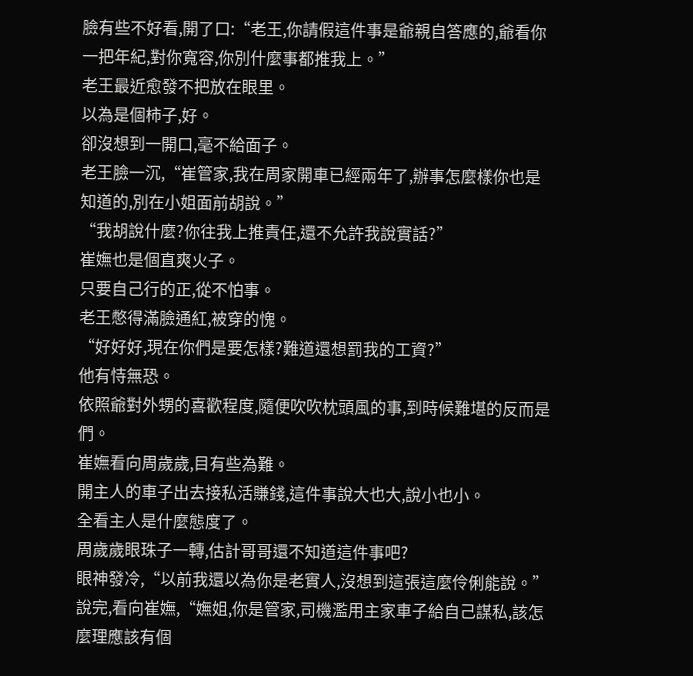臉有些不好看,開了口:“老王,你請假這件事是爺親自答應的,爺看你一把年紀,對你寬容,你別什麼事都推我上。”
老王最近愈發不把放在眼里。
以為是個柿子,好。
卻沒想到一開口,毫不給面子。
老王臉一沉,“崔管家,我在周家開車已經兩年了,辦事怎麼樣你也是知道的,別在小姐面前胡說。”
“我胡說什麼?你往我上推責任,還不允許我說實話?”
崔嫵也是個直爽火子。
只要自己行的正,從不怕事。
老王憋得滿臉通紅,被穿的愧。
“好好好,現在你們是要怎樣?難道還想罰我的工資?”
他有恃無恐。
依照爺對外甥的喜歡程度,隨便吹吹枕頭風的事,到時候難堪的反而是們。
崔嫵看向周歲歲,目有些為難。
開主人的車子出去接私活賺錢,這件事說大也大,說小也小。
全看主人是什麼態度了。
周歲歲眼珠子一轉,估計哥哥還不知道這件事吧?
眼神發冷,“以前我還以為你是老實人,沒想到這張這麼伶俐能說。”
說完,看向崔嫵,“嫵姐,你是管家,司機濫用主家車子給自己謀私,該怎麼理應該有個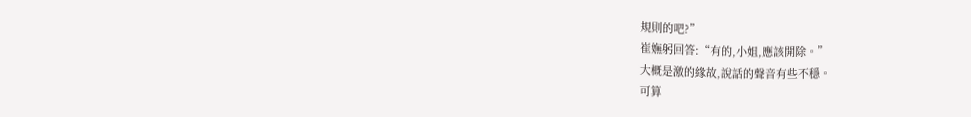規則的吧?”
崔嫵躬回答:“有的,小姐,應該開除。”
大概是激的緣故,說話的聲音有些不穩。
可算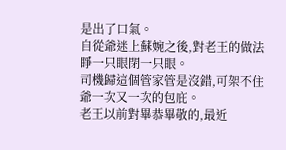是出了口氣。
自從爺迷上蘇婉之後,對老王的做法睜一只眼閉一只眼。
司機歸這個管家管是沒錯,可架不住爺一次又一次的包庇。
老王以前對畢恭畢敬的,最近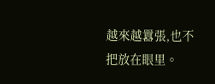越來越囂張,也不把放在眼里。